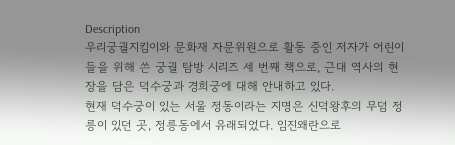Description
우리궁궐지킴이와 문화재 자문위원으로 활동 중인 저자가 어린이들을 위해 쓴 궁궐 탐방 시리즈 세 번째 책으로, 근대 역사의 현장을 담은 덕수궁과 경희궁에 대해 안내하고 있다.
현재 덕수궁이 있는 서울 정동이라는 지명은 신덕왕후의 무덤 정릉이 있던 곳, 정릉동에서 유래되었다. 임진왜란으로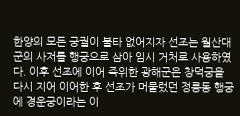한양의 모든 궁궐이 불타 없어지자 선조는 월산대군의 사저를 행궁으로 삼아 임시 거처로 사용하였다. 이후 선조에 이어 즉위한 광해군은 창덕궁을 다시 지어 이어한 후 선조가 머물렀던 정릉동 행궁에 경운궁이라는 이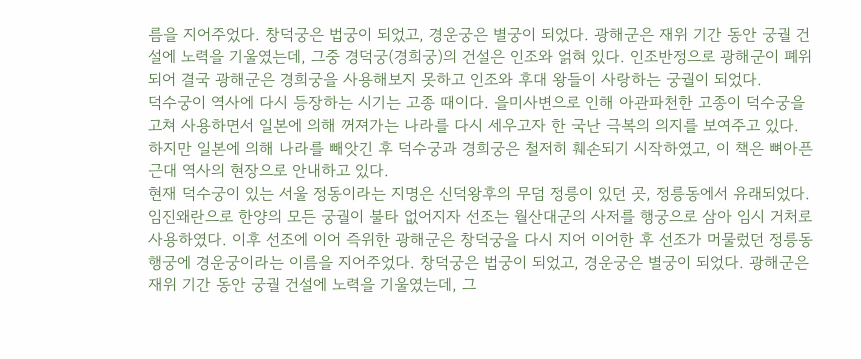름을 지어주었다. 창덕궁은 법궁이 되었고, 경운궁은 별궁이 되었다. 광해군은 재위 기간 동안 궁궐 건설에 노력을 기울였는데, 그중 경덕궁(경희궁)의 건설은 인조와 얽혀 있다. 인조반정으로 광해군이 폐위되어 결국 광해군은 경희궁을 사용해보지 못하고 인조와 후대 왕들이 사랑하는 궁궐이 되었다.
덕수궁이 역사에 다시 등장하는 시기는 고종 때이다. 을미사변으로 인해 아관파천한 고종이 덕수궁을 고쳐 사용하면서 일본에 의해 꺼져가는 나라를 다시 세우고자 한 국난 극복의 의지를 보여주고 있다. 하지만 일본에 의해 나라를 빼앗긴 후 덕수궁과 경희궁은 철저히 훼손되기 시작하였고, 이 책은 뼈아픈 근대 역사의 현장으로 안내하고 있다.
현재 덕수궁이 있는 서울 정동이라는 지명은 신덕왕후의 무덤 정릉이 있던 곳, 정릉동에서 유래되었다. 임진왜란으로 한양의 모든 궁궐이 불타 없어지자 선조는 월산대군의 사저를 행궁으로 삼아 임시 거처로 사용하였다. 이후 선조에 이어 즉위한 광해군은 창덕궁을 다시 지어 이어한 후 선조가 머물렀던 정릉동 행궁에 경운궁이라는 이름을 지어주었다. 창덕궁은 법궁이 되었고, 경운궁은 별궁이 되었다. 광해군은 재위 기간 동안 궁궐 건설에 노력을 기울였는데, 그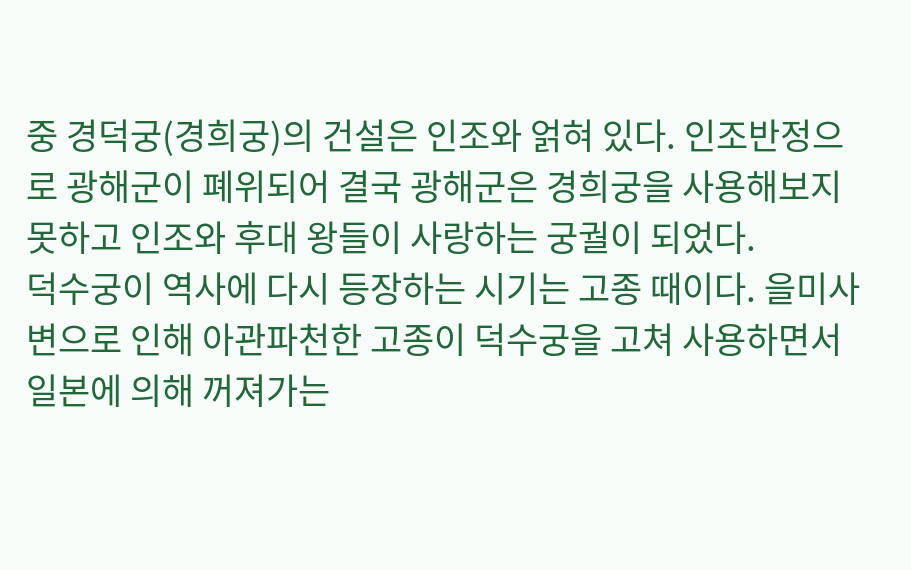중 경덕궁(경희궁)의 건설은 인조와 얽혀 있다. 인조반정으로 광해군이 폐위되어 결국 광해군은 경희궁을 사용해보지 못하고 인조와 후대 왕들이 사랑하는 궁궐이 되었다.
덕수궁이 역사에 다시 등장하는 시기는 고종 때이다. 을미사변으로 인해 아관파천한 고종이 덕수궁을 고쳐 사용하면서 일본에 의해 꺼져가는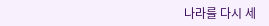나라를 다시 세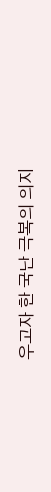우고자 한 국난 극복의 의지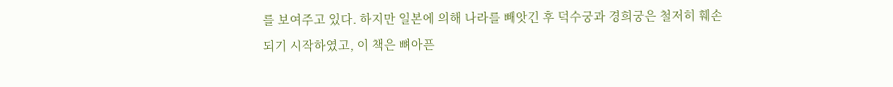를 보여주고 있다. 하지만 일본에 의해 나라를 빼앗긴 후 덕수궁과 경희궁은 철저히 훼손되기 시작하였고, 이 책은 뼈아픈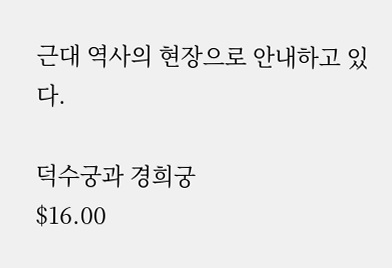근대 역사의 현장으로 안내하고 있다.

덕수궁과 경희궁
$16.00